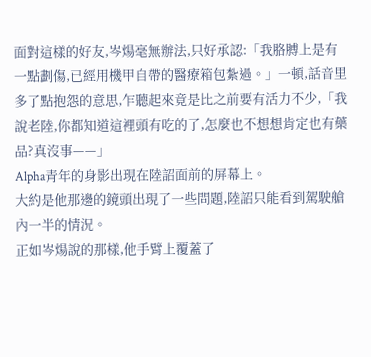面對這樣的好友,岑煬毫無辦法,只好承認:「我胳膊上是有一點劃傷,已經用機甲自帶的醫療箱包紮過。」一頓,話音里多了點抱怨的意思,乍聽起來竟是比之前要有活力不少,「我說老陸,你都知道這裡頭有吃的了,怎麼也不想想肯定也有藥品?真沒事——」
Alpha青年的身影出現在陸詔面前的屏幕上。
大約是他那邊的鏡頭出現了一些問題,陸詔只能看到駕駛艙內一半的情況。
正如岑煬說的那樣,他手臂上覆蓋了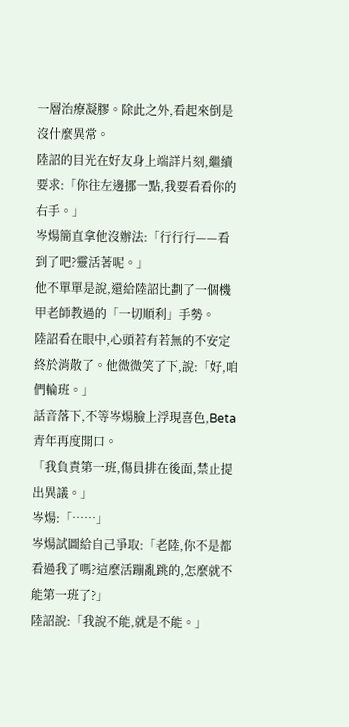一層治療凝膠。除此之外,看起來倒是沒什麼異常。
陸詔的目光在好友身上端詳片刻,繼續要求:「你往左邊挪一點,我要看看你的右手。」
岑煬簡直拿他沒辦法:「行行行——看到了吧?靈活著呢。」
他不單單是說,還給陸詔比劃了一個機甲老師教過的「一切順利」手勢。
陸詔看在眼中,心頭若有若無的不安定終於消散了。他微微笑了下,說:「好,咱們輪班。」
話音落下,不等岑煬臉上浮現喜色,Beta青年再度開口。
「我負責第一班,傷員排在後面,禁止提出異議。」
岑煬:「……」
岑煬試圖給自己爭取:「老陸,你不是都看過我了嗎?這麼活蹦亂跳的,怎麼就不能第一班了?」
陸詔說:「我說不能,就是不能。」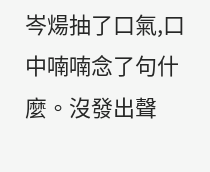岑煬抽了口氣,口中喃喃念了句什麼。沒發出聲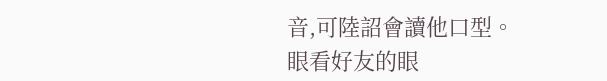音,可陸詔會讀他口型。
眼看好友的眼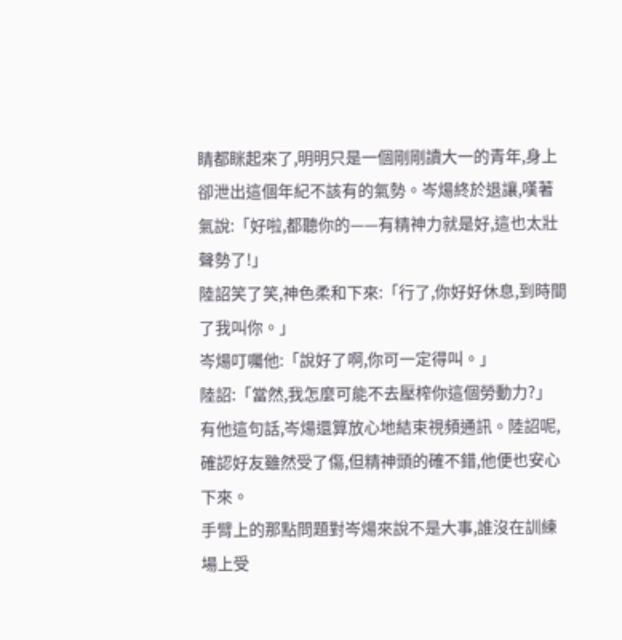睛都眯起來了,明明只是一個剛剛讀大一的青年,身上卻泄出這個年紀不該有的氣勢。岑煬終於退讓,嘆著氣說:「好啦,都聽你的——有精神力就是好,這也太壯聲勢了!」
陸詔笑了笑,神色柔和下來:「行了,你好好休息,到時間了我叫你。」
岑煬叮囑他:「說好了啊,你可一定得叫。」
陸詔:「當然,我怎麼可能不去壓榨你這個勞動力?」
有他這句話,岑煬還算放心地結束視頻通訊。陸詔呢,確認好友雖然受了傷,但精神頭的確不錯,他便也安心下來。
手臂上的那點問題對岑煬來說不是大事,誰沒在訓練場上受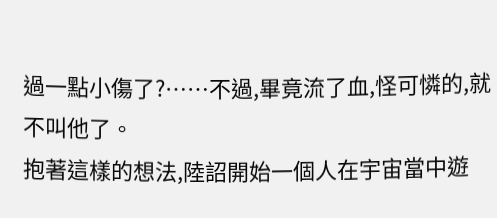過一點小傷了?……不過,畢竟流了血,怪可憐的,就不叫他了。
抱著這樣的想法,陸詔開始一個人在宇宙當中遊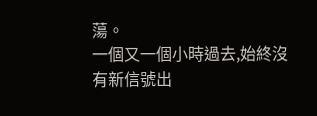蕩。
一個又一個小時過去,始終沒有新信號出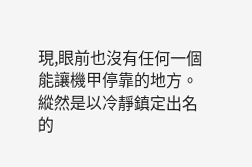現,眼前也沒有任何一個能讓機甲停靠的地方。
縱然是以冷靜鎮定出名的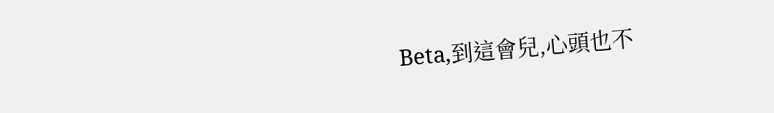Beta,到這會兒,心頭也不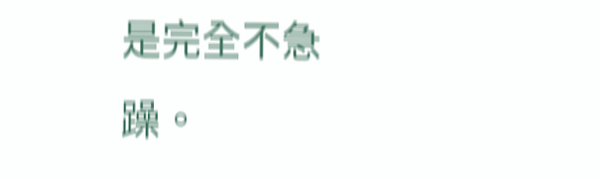是完全不急躁。